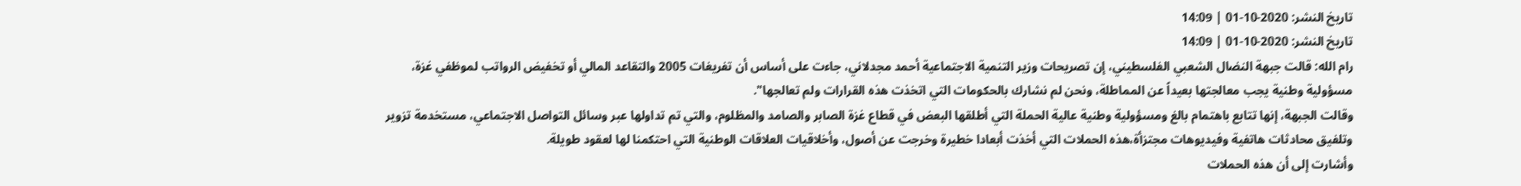تاريخ النشر: 2020-10-01 | 14:09
تاريخ النشر: 2020-10-01 | 14:09
رام الله: قالت جبهة النضال الشعبي الفلسطيني، إن تصريحات وزير التنمية الاجتماعية أحمد مجدلاني، جاءت على أساس أن تفريغات 2005 والتقاعد المالي أو تخفيض الرواتب لموظفي غزة، مسؤولية وطنية يجب معالجتها بعيداً عن المماطلة، ونحن لم نشارك بالحكومات التي اتخذت هذه القرارات ولم تعالجها".
وقالت الجبهة، إنها تتابع باهتمام بالغ ومسؤولية وطنية عالية الحملة التي أطلقها البعض في قطاع غزة الصابر والصامد والمظلوم، والتي تم تداولها عبر وسائل التواصل الاجتماعي، مستخدمة تزوير وتلفيق محادثات هاتفية وفيديوهات مجتزأة،هذه الحملات التي أخذت أبعادا خطيرة وخرجت عن أصول، وأخلاقيات العلاقات الوطنية التي احتكمنا لها لعقود طويلة.
وأشارت إلى أن هذه الحملات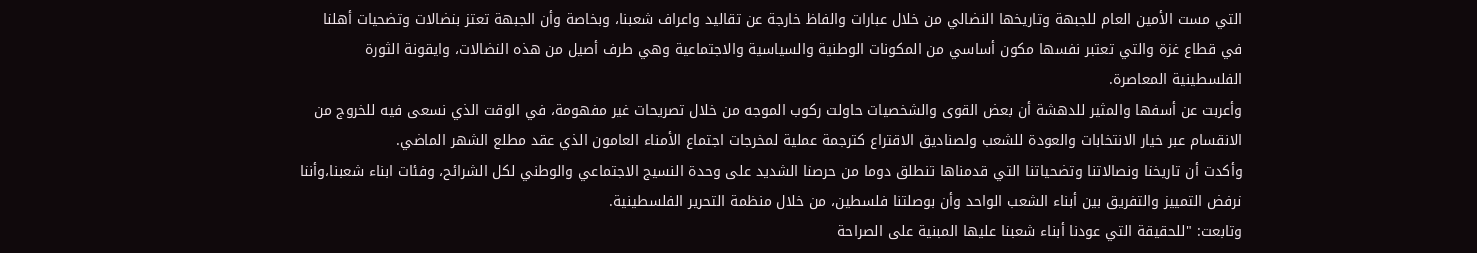التي مست الأمين العام للجبهة وتاريخها النضالي من خلال عبارات والفاظ خارجة عن تقاليد واعراف شعبنا، وبخاصة وأن الجبهة تعتز بنضالات وتضحيات أهلنا في قطاع غزة والتي تعتبر نفسها مكون أساسي من المكونات الوطنية والسياسية والاجتماعية وهي طرف أصيل من هذه النضالات، وايقونة الثورة الفلسطينية المعاصرة.
وأعربت عن أسفها والمثير للدهشة أن بعض القوى والشخصيات حاولت ركوب الموجه من خلال تصريحات غير مفهومة، في الوقت الذي نسعى فيه للخروج من الانقسام عبر خيار الانتخابات والعودة للشعب ولصناديق الاقتراع كترجمة عملية لمخرجات اجتماع الأمناء العامون الذي عقد مطلع الشهر الماضي.
وأكدت أن تاريخنا ونصالاتنا وتضحياتنا التي قدمناها تنطلق دوما من حرصنا الشديد على وحدة النسيج الاجتماعي والوطني لكل الشرائح، وفئات ابناء شعبنا،وأننا نرفض التمييز والتفريق بين أبناء الشعب الواحد وأن بوصلتنا فلسطين، من خلال منظمة التحرير الفلسطينية.
وتابعت: "للحقيقة التي عودنا أبناء شعبنا عليها المبنية على الصراحة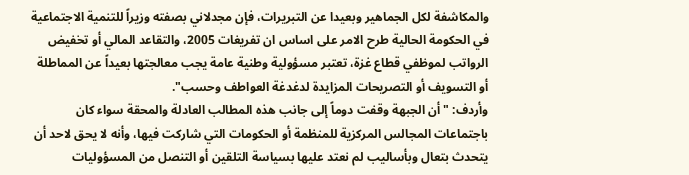والمكاشفة لكل الجماهير وبعيدا عن التبريرات، فإن مجدلاني بصفته وزيراً للتنمية الاجتماعية في الحكومة الحالية طرح الامر على اساس ان تفريغات 2005، والتقاعد المالي أو تخفيض الرواتب لموظفي قطاع غزة، تعتبر مسؤولية وطنية عامة يجب معالجتها بعيداً عن المماطلة أو التسويف أو التصريحات المزايدة لدغدغة العواطف وحسب".
وأردف: "أن الجبهة وقفت دوماً إلى جانب هذه المطالب العادلة والمحقة سواء كان باجتماعات المجالس المركزية للمنظمة أو الحكومات التي شاركت فيها، وأنه لا يحق لاحد أن يتحدث بتعال وبأساليب لم نعتد عليها بسياسة التلقين أو التنصل من المسؤوليات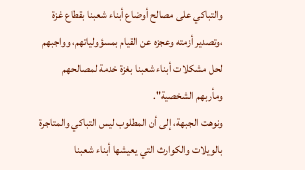والتباكي على مصالح أوضاع أبناء شعبنا بقطاع غزة ،وتصدير أزمته وعجزه عن القيام بمسؤولياتهم، وواجبهم لحل مشكلات أبناء شعبنا بغزة خدمة لمصالحهم ومأربهم الشخصية".
ونوهت الجبهة، إلى أن المطلوب ليس التباكي والمتاجرة بالويلات والكوارث التي يعيشها أبناء شعبنا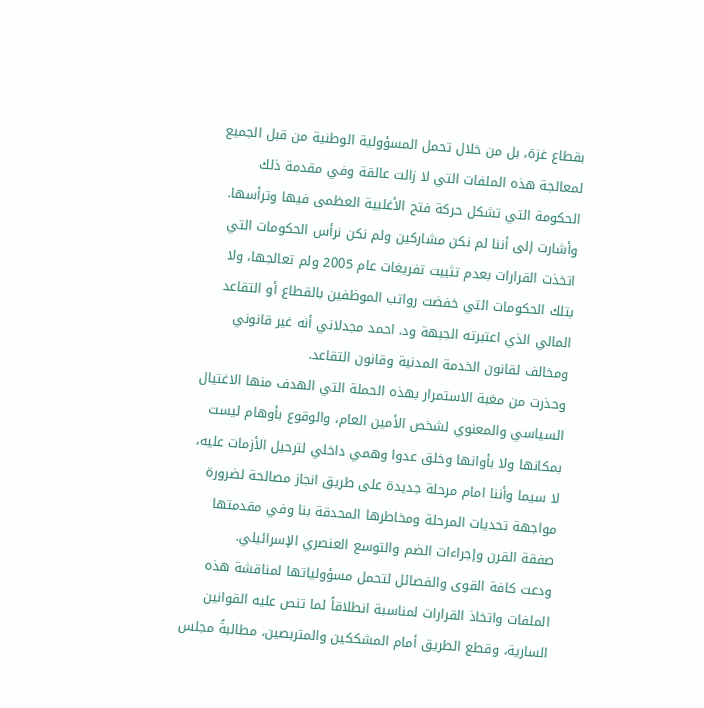بقطاع غزة، بل من خلال تحمل المسؤولية الوطنية من قبل الجميع لمعالجة هذه الملفات التي لا زالت عالقة وفي مقدمة ذلك الحكومة التي تشكل حركة فتح الأغلبية العظمى فيها وترأسها.
وأشارت إلى أننا لم نكن مشاركين ولم نكن نرأس الحكومات التي اتخذت القرارات بعدم تثبيت تفريغات عام 2005 ولم تعالجها، ولا بتلك الحكومات التي خفضت رواتب الموظفين بالقطاع أو التقاعد المالي الذي اعتبرته الجبهة ود. احمد مجدلاني أنه غير قانوني ومخالف لقانون الخدمة المدنية وقانون التقاعد.
وحذرت من مغبة الاستمرار بهذه الحملة التي الهدف منها الاغتيال السياسي والمعنوي لشخص الأمين العام، والوقوع بأوهام ليست بمكانها ولا بأوانها وخلق عدوا وهمي داخلي لترحيل الأزمات عليه، لا سيما وأننا امام مرحلة جديدة على طريق انجاز مصالحة لضرورة مواجهة تحديات المرحلة ومخاطرها المحدقة بنا وفي مقدمتها صفقة القرن وإجراءات الضم والتوسع العنصري الإسرائيلي.
ودعت كافة القوى والفصائل لتحمل مسؤولياتها لمناقشة هذه الملفات واتخاذ القرارات لمناسبة انطلاقاً لما تنص عليه القوانين السارية، وقطع الطريق أمام المشككين والمتربصين، مطالبةً مجلس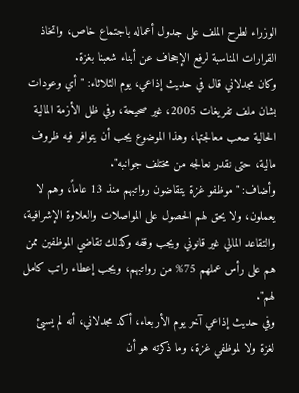الوزراء لطرح الملف على جدول أعماله باجتماع خاص، واتخاذ القرارات المناسبة لرفع الإجحاف عن أبناء شعبنا بغزة.
وكان مجدلاني قال في حديث إذاعي، يوم الثلاثاء: "أي وعودات بشان ملف تفريغات 2005، غير صحيحة، وفي ظل الأزمة المالية الحالية صعب معالجتها، وهذا الموضوع يجب أن يتوافر فيه ظروف مالية، حتى نقدر نعالجه من مختلف جوانبه".
وأضاف: "موظفو غزة يتقاضون رواتبهم منذ 13 عاماً، وهم لا يعملون، ولا يحق لهم الحصول على المواصلات والعلاوة الإشرافية، والتقاعد المالي غير قانوني ويجب وقفه وكذلك تقاضي الموظفين ممن هم على رأس عملهم 75% من رواتبهم، ويجب إعطاء راتب كامل لهم".
وفي حديث إذاعي آخر يوم الأربعاء، أكد مجدلاني، أنه لم يسيئ لغزة ولا لموظفي غزة، وما ذكرته هو أن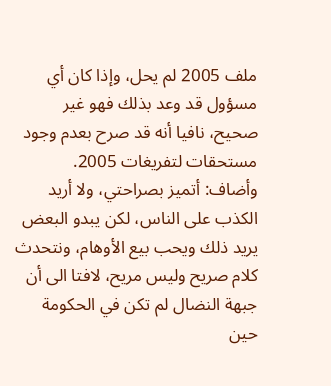ملف 2005 لم يحل، وإذا كان أي مسؤول قد وعد بذلك فهو غير صحيح، نافيا أنه قد صرح بعدم وجود مستحقات لتفريغات 2005.
وأضاف: أتميز بصراحتي، ولا أريد الكذب على الناس، لكن يبدو البعض يريد ذلك ويحب بيع الأوهام، ونتحدث كلام صريح وليس مريح، لافتا الى أن جبهة النضال لم تكن في الحكومة حين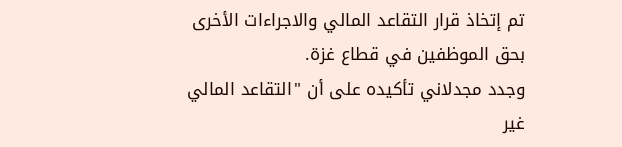تم إتخاذ قرار التقاعد المالي والاجراءات الأخرى بحق الموظفين في قطاع غزة.
وجدد مجدلاني تأكيده على أن "التقاعد المالي غير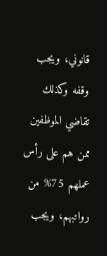قانوني، ويجب وقفه وكذلك تقاضي الموظفين ممن هم على رأس عملهم 75% من رواتبهم، ويجب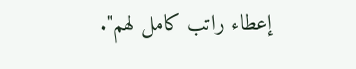إعطاء راتب كامل لهم".